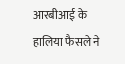आरबीआई के हालिया फैसले ने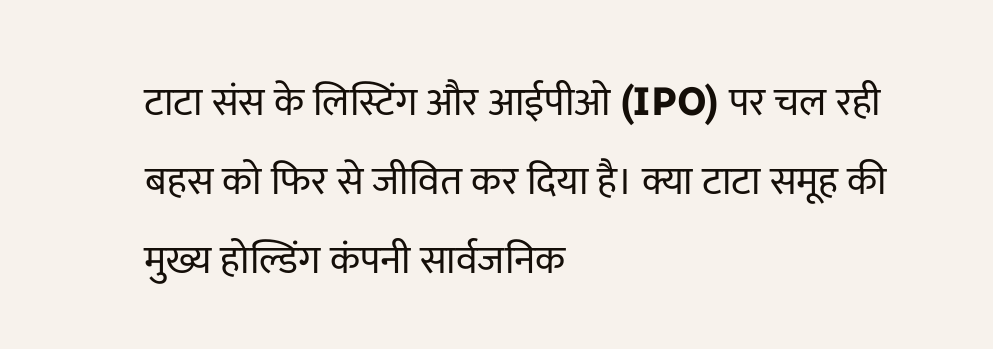टाटा संस के लिस्टिंग और आईपीओ (IPO) पर चल रही बहस को फिर से जीवित कर दिया है। क्या टाटा समूह की मुख्य होल्डिंग कंपनी सार्वजनिक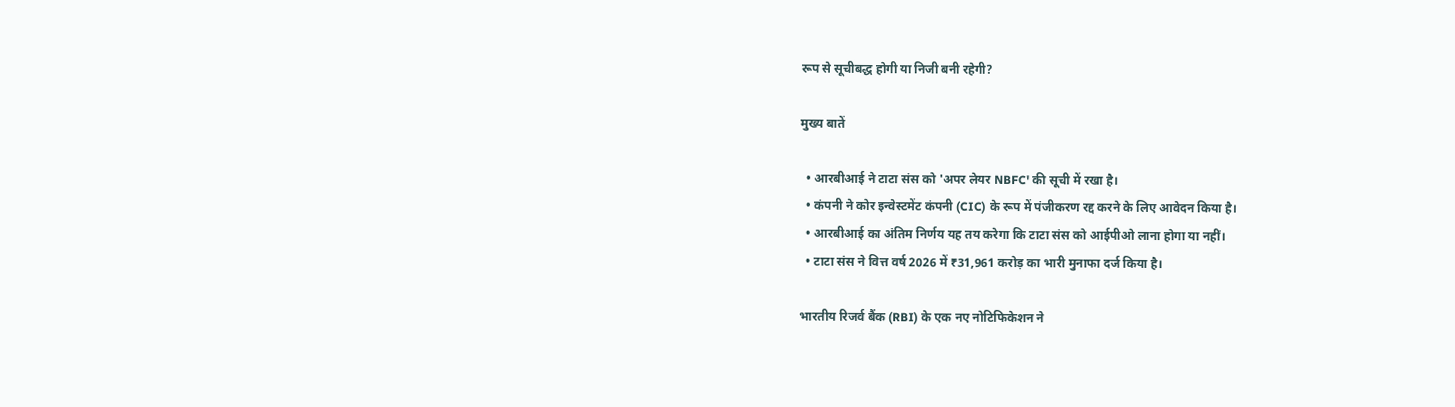रूप से सूचीबद्ध होगी या निजी बनी रहेगी?

मुख्य बातें

  • आरबीआई ने टाटा संस को 'अपर लेयर NBFC' की सूची में रखा है।
  • कंपनी ने कोर इन्वेस्टमेंट कंपनी (CIC) के रूप में पंजीकरण रद्द करने के लिए आवेदन किया है।
  • आरबीआई का अंतिम निर्णय यह तय करेगा कि टाटा संस को आईपीओ लाना होगा या नहीं।
  • टाटा संस ने वित्त वर्ष 2026 में ₹31,961 करोड़ का भारी मुनाफा दर्ज किया है।

भारतीय रिजर्व बैंक (RBI) के एक नए नोटिफिकेशन ने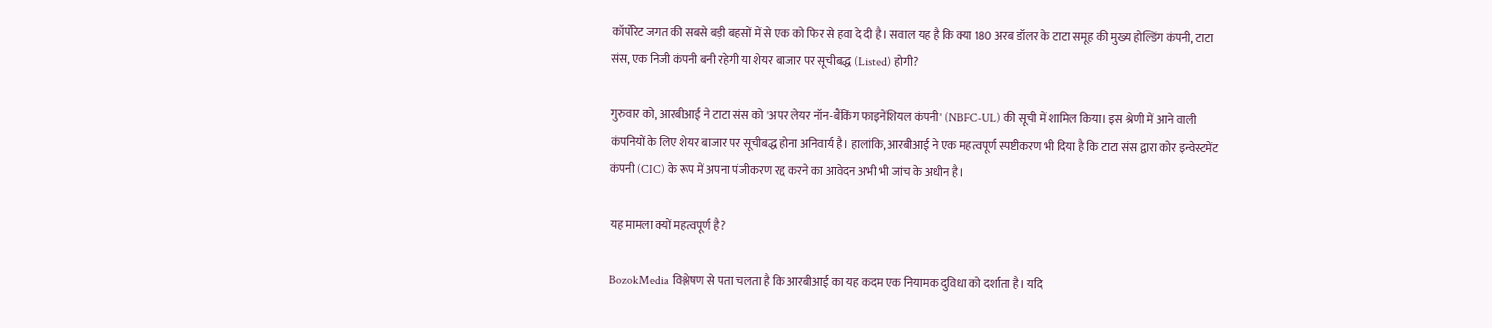कॉर्पोरेट जगत की सबसे बड़ी बहसों में से एक को फिर से हवा दे दी है। सवाल यह है कि क्या 180 अरब डॉलर के टाटा समूह की मुख्य होल्डिंग कंपनी, टाटा संस, एक निजी कंपनी बनी रहेगी या शेयर बाजार पर सूचीबद्ध (Listed) होगी?

गुरुवार को, आरबीआई ने टाटा संस को 'अपर लेयर नॉन-बैंकिंग फाइनेंशियल कंपनी' (NBFC-UL) की सूची में शामिल किया। इस श्रेणी में आने वाली कंपनियों के लिए शेयर बाजार पर सूचीबद्ध होना अनिवार्य है। हालांकि, आरबीआई ने एक महत्वपूर्ण स्पष्टीकरण भी दिया है कि टाटा संस द्वारा कोर इन्वेस्टमेंट कंपनी (CIC) के रूप में अपना पंजीकरण रद्द करने का आवेदन अभी भी जांच के अधीन है।

यह मामला क्यों महत्वपूर्ण है?

BozokMedia विश्लेषण से पता चलता है कि आरबीआई का यह कदम एक नियामक दुविधा को दर्शाता है। यदि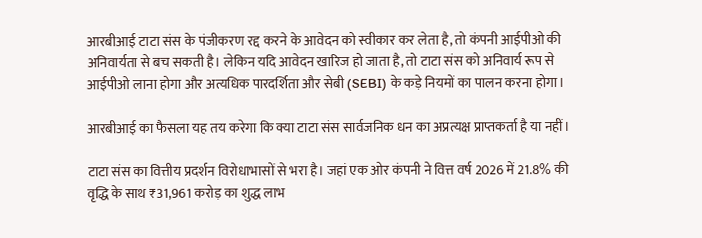आरबीआई टाटा संस के पंजीकरण रद्द करने के आवेदन को स्वीकार कर लेता है, तो कंपनी आईपीओ की अनिवार्यता से बच सकती है। लेकिन यदि आवेदन खारिज हो जाता है, तो टाटा संस को अनिवार्य रूप से आईपीओ लाना होगा और अत्यधिक पारदर्शिता और सेबी (SEBI) के कड़े नियमों का पालन करना होगा।

आरबीआई का फैसला यह तय करेगा कि क्या टाटा संस सार्वजनिक धन का अप्रत्यक्ष प्राप्तकर्ता है या नहीं।

टाटा संस का वित्तीय प्रदर्शन विरोधाभासों से भरा है। जहां एक ओर कंपनी ने वित्त वर्ष 2026 में 21.8% की वृद्धि के साथ ₹31,961 करोड़ का शुद्ध लाभ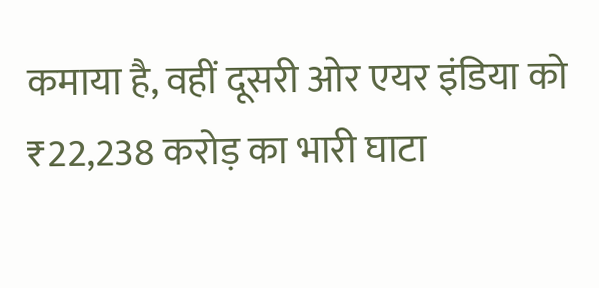कमाया है, वहीं दूसरी ओर एयर इंडिया को ₹22,238 करोड़ का भारी घाटा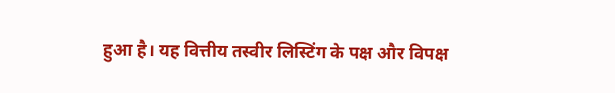हुआ है। यह वित्तीय तस्वीर लिस्टिंग के पक्ष और विपक्ष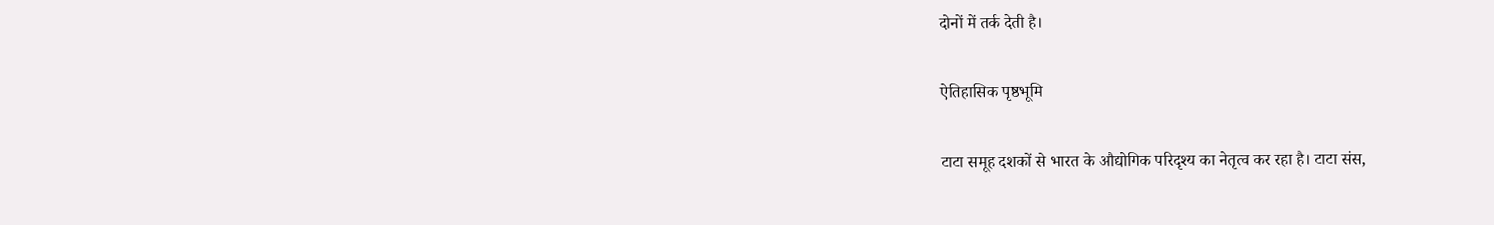दोनों में तर्क देती है।

ऐतिहासिक पृष्ठभूमि

टाटा समूह दशकों से भारत के औद्योगिक परिदृश्य का नेतृत्व कर रहा है। टाटा संस,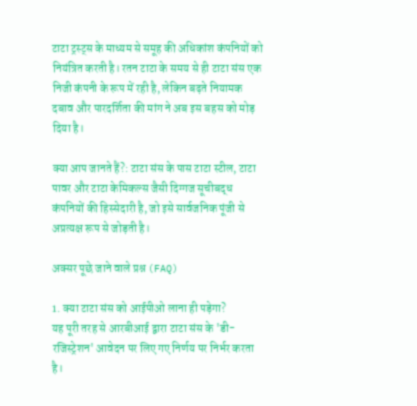टाटा ट्रस्ट्स के माध्यम से समूह की अधिकांश कंपनियों को नियंत्रित करती है। रतन टाटा के समय से ही टाटा संस एक निजी कंपनी के रूप में रही है, लेकिन बढ़ते नियामक दबाव और पारदर्शिता की मांग ने अब इस बहस को मोड़ दिया है।

क्या आप जानते हैं?: टाटा संस के पास टाटा स्टील, टाटा पावर और टाटा केमिकल्स जैसी दिग्गज सूचीबद्ध कंपनियों की हिस्सेदारी है, जो इसे सार्वजनिक पूंजी से अप्रत्यक्ष रूप से जोड़ती है।

अक्सर पूछे जाने वाले प्रश्न (FAQ)

1. क्या टाटा संस को आईपीओ लाना ही पड़ेगा?
यह पूरी तरह से आरबीआई द्वारा टाटा संस के 'डी-रजिस्ट्रेशन' आवेदन पर लिए गए निर्णय पर निर्भर करता है।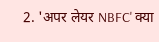2. 'अपर लेयर NBFC' क्या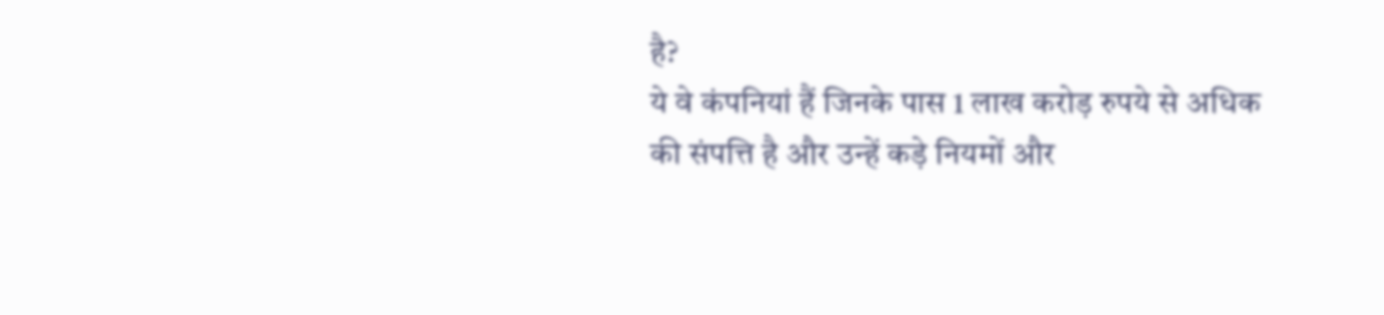है?
ये वे कंपनियां हैं जिनके पास 1 लाख करोड़ रुपये से अधिक की संपत्ति है और उन्हें कड़े नियमों और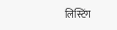लिस्टिंग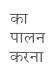का पालन करना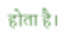होता है।